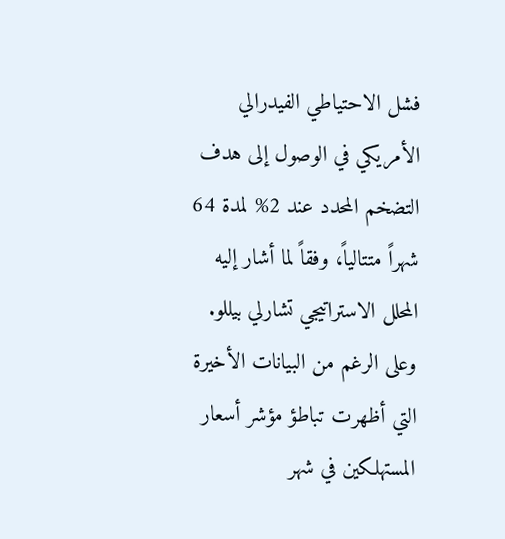فشل الاحتياطي الفيدرالي الأمريكي في الوصول إلى هدف التضخم المحدد عند 2% لمدة 64 شهراً متتالياً، وفقاً لما أشار إليه المحلل الاستراتيجي تشارلي بيللو. وعلى الرغم من البيانات الأخيرة التي أظهرت تباطؤ مؤشر أسعار المستهلكين في شهر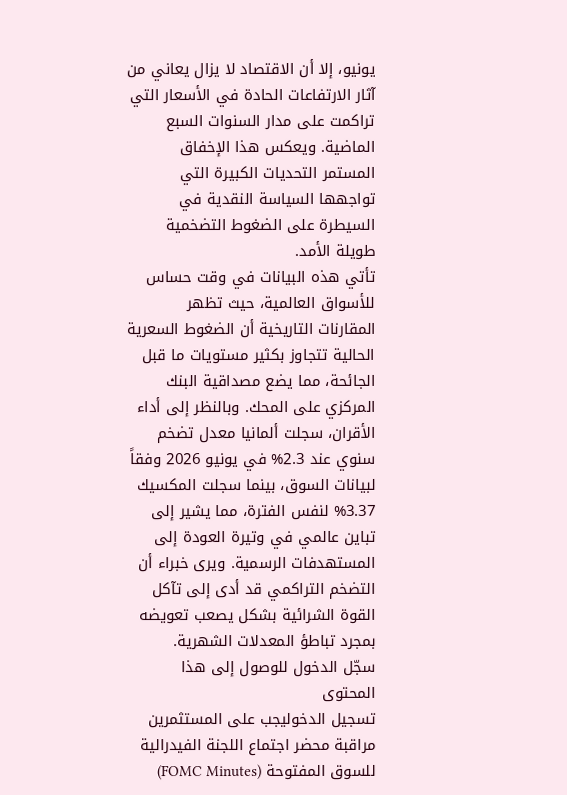يونيو، إلا أن الاقتصاد لا يزال يعاني من آثار الارتفاعات الحادة في الأسعار التي تراكمت على مدار السنوات السبع الماضية. ويعكس هذا الإخفاق المستمر التحديات الكبيرة التي تواجهها السياسة النقدية في السيطرة على الضغوط التضخمية طويلة الأمد.
تأتي هذه البيانات في وقت حساس للأسواق العالمية، حيث تظهر المقارنات التاريخية أن الضغوط السعرية الحالية تتجاوز بكثير مستويات ما قبل الجائحة، مما يضع مصداقية البنك المركزي على المحك. وبالنظر إلى أداء الأقران، سجلت ألمانيا معدل تضخم سنوي عند 2.3% في يونيو 2026 وفقاً لبيانات السوق، بينما سجلت المكسيك 3.37% لنفس الفترة، مما يشير إلى تباين عالمي في وتيرة العودة إلى المستهدفات الرسمية. ويرى خبراء أن التضخم التراكمي قد أدى إلى تآكل القوة الشرائية بشكل يصعب تعويضه بمجرد تباطؤ المعدلات الشهرية.
سجّل الدخول للوصول إلى هذا المحتوى
تسجيل الدخوليجب على المستثمرين مراقبة محضر اجتماع اللجنة الفيدرالية للسوق المفتوحة (FOMC Minutes)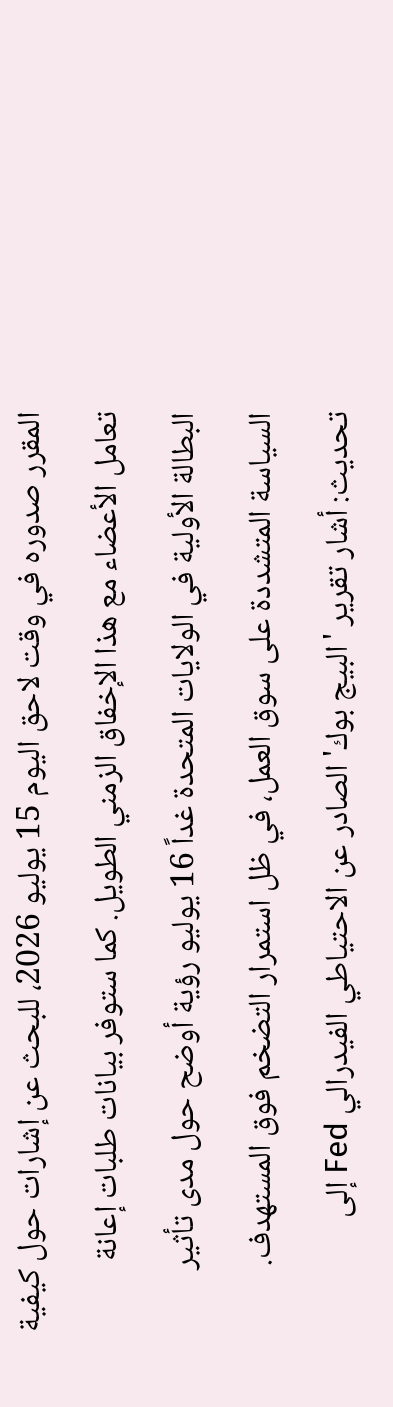المقرر صدوره في وقت لاحق اليوم 15 يوليو 2026، للبحث عن إشارات حول كيفية تعامل الأعضاء مع هذا الإخفاق الزمني الطويل. كما ستوفر بيانات طلبات إعانة البطالة الأولية في الولايات المتحدة غداً 16 يوليو رؤية أوضح حول مدى تأثير السياسة المتشددة على سوق العمل، في ظل استمرار التضخم فوق المستهدف.
تحديث: أشار تقرير 'البيج بوك' الصادر عن الاحتياطي الفيدرالي Fed إلى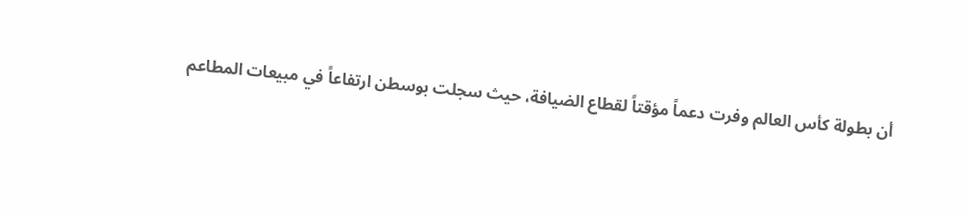أن بطولة كأس العالم وفرت دعماً مؤقتاً لقطاع الضيافة، حيث سجلت بوسطن ارتفاعاً في مبيعات المطاعم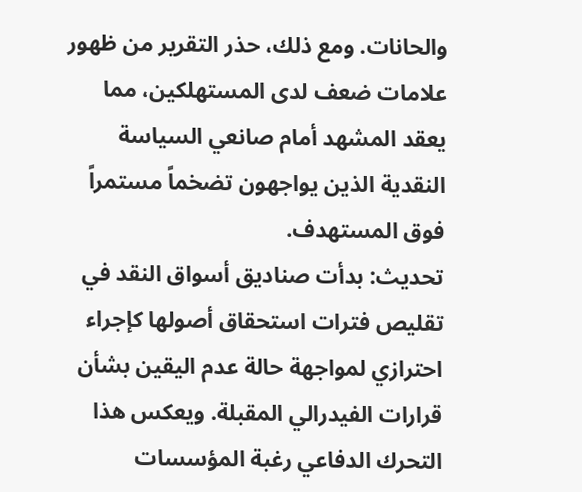والحانات. ومع ذلك، حذر التقرير من ظهور علامات ضعف لدى المستهلكين، مما يعقد المشهد أمام صانعي السياسة النقدية الذين يواجهون تضخماً مستمراً فوق المستهدف.
تحديث: بدأت صناديق أسواق النقد في تقليص فترات استحقاق أصولها كإجراء احترازي لمواجهة حالة عدم اليقين بشأن قرارات الفيدرالي المقبلة. ويعكس هذا التحرك الدفاعي رغبة المؤسسات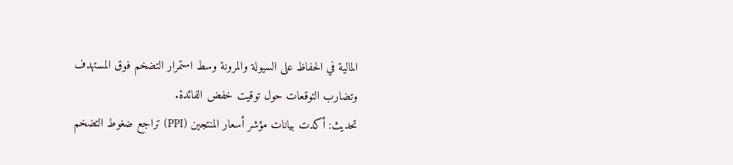المالية في الحفاظ على السيولة والمرونة وسط استمرار التضخم فوق المستهدف وتضارب التوقعات حول توقيت خفض الفائدة.
تحديث: أكدت بيانات مؤشر أسعار المنتجين (PPI) تراجع ضغوط التضخم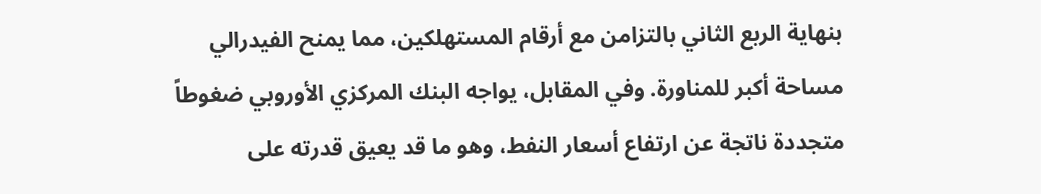بنهاية الربع الثاني بالتزامن مع أرقام المستهلكين، مما يمنح الفيدرالي مساحة أكبر للمناورة. وفي المقابل، يواجه البنك المركزي الأوروبي ضغوطاً متجددة ناتجة عن ارتفاع أسعار النفط، وهو ما قد يعيق قدرته على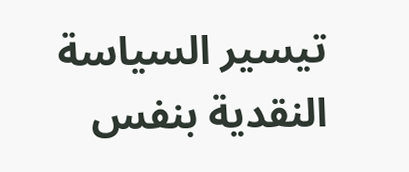تيسير السياسة النقدية بنفس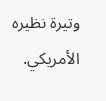وتيرة نظيره الأمريكي.